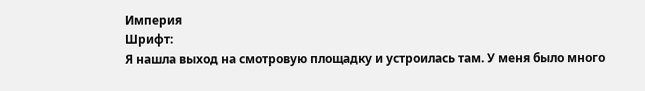Империя
Шрифт:
Я нашла выход на смотровую площадку и устроилась там. У меня было много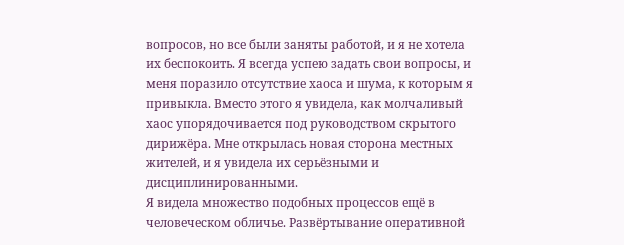вопросов, но все были заняты работой, и я не хотела их беспокоить. Я всегда успею задать свои вопросы, и меня поразило отсутствие хаоса и шума, к которым я привыкла. Вместо этого я увидела, как молчаливый хаос упорядочивается под руководством скрытого дирижёра. Мне открылась новая сторона местных жителей, и я увидела их серьёзными и дисциплинированными.
Я видела множество подобных процессов ещё в человеческом обличье. Развёртывание оперативной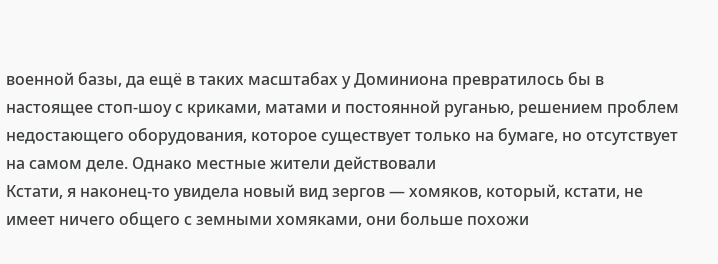военной базы, да ещё в таких масштабах у Доминиона превратилось бы в настоящее стоп-шоу с криками, матами и постоянной руганью, решением проблем недостающего оборудования, которое существует только на бумаге, но отсутствует на самом деле. Однако местные жители действовали
Кстати, я наконец-то увидела новый вид зергов — хомяков, который, кстати, не имеет ничего общего с земными хомяками, они больше похожи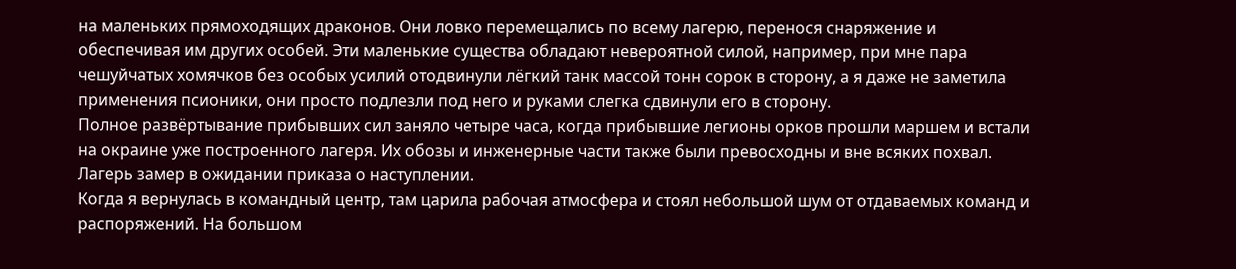на маленьких прямоходящих драконов. Они ловко перемещались по всему лагерю, перенося снаряжение и обеспечивая им других особей. Эти маленькие существа обладают невероятной силой, например, при мне пара чешуйчатых хомячков без особых усилий отодвинули лёгкий танк массой тонн сорок в сторону, а я даже не заметила применения псионики, они просто подлезли под него и руками слегка сдвинули его в сторону.
Полное развёртывание прибывших сил заняло четыре часа, когда прибывшие легионы орков прошли маршем и встали на окраине уже построенного лагеря. Их обозы и инженерные части также были превосходны и вне всяких похвал. Лагерь замер в ожидании приказа о наступлении.
Когда я вернулась в командный центр, там царила рабочая атмосфера и стоял небольшой шум от отдаваемых команд и распоряжений. На большом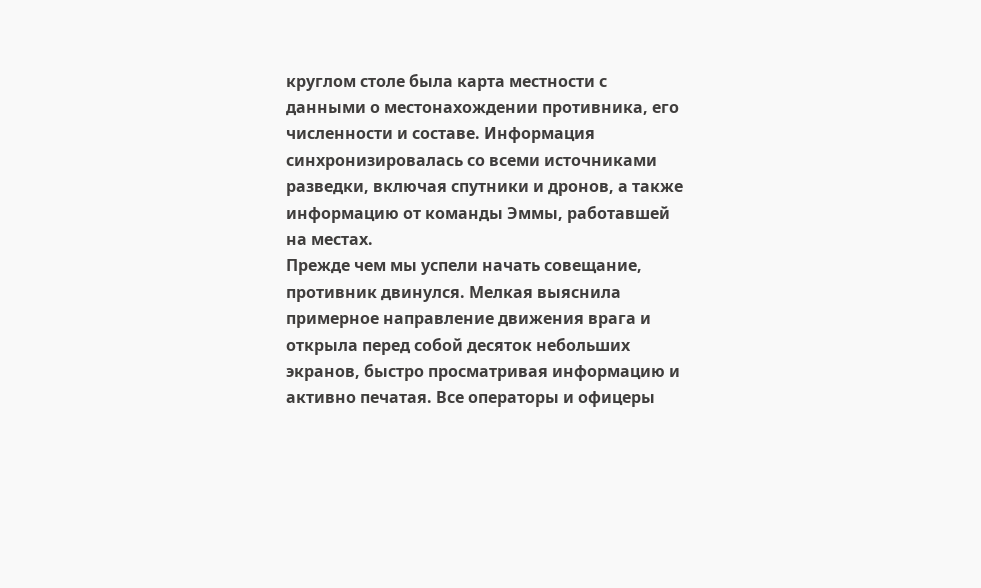круглом столе была карта местности с данными о местонахождении противника, его численности и составе. Информация синхронизировалась со всеми источниками разведки, включая спутники и дронов, а также информацию от команды Эммы, работавшей на местах.
Прежде чем мы успели начать совещание, противник двинулся. Мелкая выяснила примерное направление движения врага и открыла перед собой десяток небольших экранов, быстро просматривая информацию и активно печатая. Все операторы и офицеры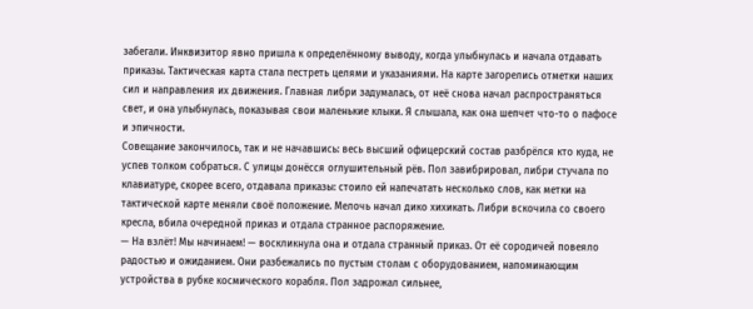забегали. Инквизитор явно пришла к определённому выводу, когда улыбнулась и начала отдавать приказы. Тактическая карта стала пестреть целями и указаниями. На карте загорелись отметки наших сил и направления их движения. Главная либри задумалась, от неё снова начал распространяться свет, и она улыбнулась, показывая свои маленькие клыки. Я слышала, как она шепчет что-то о пафосе и эпичности.
Совещание закончилось, так и не начавшись: весь высший офицерский состав разбрёлся кто куда, не успев толком собраться. С улицы донёсся оглушительный рёв. Пол завибрировал, либри стучала по клавиатуре, скорее всего, отдавала приказы: стоило ей напечатать несколько слов, как метки на тактической карте меняли своё положение. Мелочь начал дико хихикать. Либри вскочила со своего кресла, вбила очередной приказ и отдала странное распоряжение.
— На взлёт! Мы начинаем! — воскликнула она и отдала странный приказ. От её сородичей повеяло радостью и ожиданием. Они разбежались по пустым столам с оборудованием, напоминающим устройства в рубке космического корабля. Пол задрожал сильнее,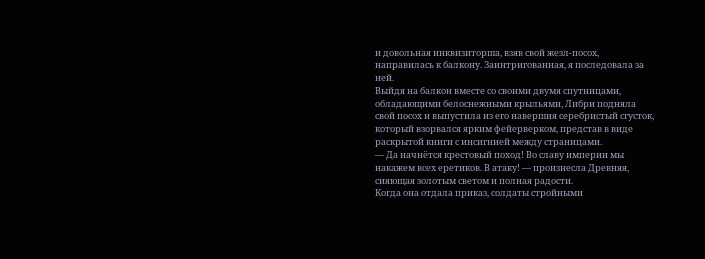и довольная инквизиторша, взяв свой жезл-посох, направилась к балкону. Заинтригованная, я последовала за ней.
Выйдя на балкон вместе со своими двумя спутницами, обладающими белоснежными крыльями, Либри подняла свой посох и выпустила из его навершия серебристый сгусток, который взорвался ярким фейерверком, представ в виде раскрытой книги с инсигнией между страницами.
— Да начнётся крестовый поход! Во славу империи мы накажем всех еретиков. В атаку! — произнесла Древняя, сияющая золотым светом и полная радости.
Когда она отдала приказ, солдаты стройными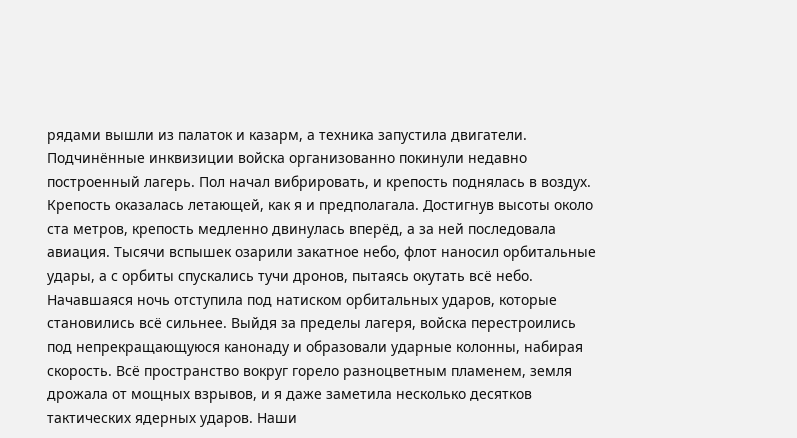рядами вышли из палаток и казарм, а техника запустила двигатели. Подчинённые инквизиции войска организованно покинули недавно построенный лагерь. Пол начал вибрировать, и крепость поднялась в воздух. Крепость оказалась летающей, как я и предполагала. Достигнув высоты около ста метров, крепость медленно двинулась вперёд, а за ней последовала авиация. Тысячи вспышек озарили закатное небо, флот наносил орбитальные
удары, а с орбиты спускались тучи дронов, пытаясь окутать всё небо. Начавшаяся ночь отступила под натиском орбитальных ударов, которые становились всё сильнее. Выйдя за пределы лагеря, войска перестроились под непрекращающуюся канонаду и образовали ударные колонны, набирая скорость. Всё пространство вокруг горело разноцветным пламенем, земля дрожала от мощных взрывов, и я даже заметила несколько десятков тактических ядерных ударов. Наши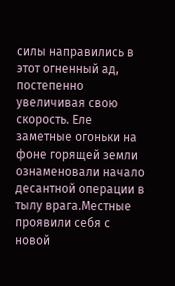силы направились в этот огненный ад, постепенно увеличивая свою скорость. Еле заметные огоньки на фоне горящей земли ознаменовали начало десантной операции в тылу врага.Местные проявили себя с новой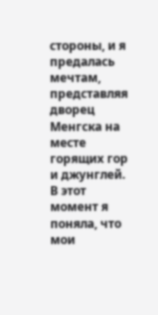стороны, и я предалась мечтам, представляя дворец Менгска на месте горящих гор и джунглей. В этот момент я поняла, что мои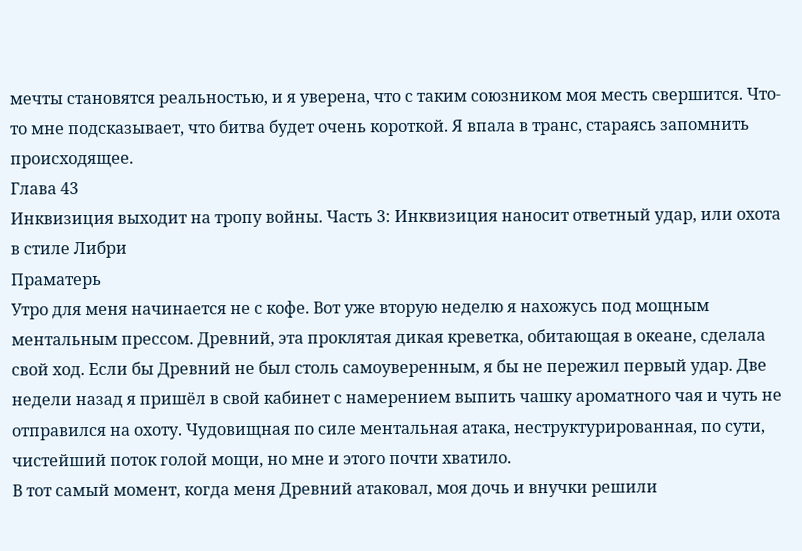мечты становятся реальностью, и я уверена, что с таким союзником моя месть свершится. Что-то мне подсказывает, что битва будет очень короткой. Я впала в транс, стараясь запомнить происходящее.
Глава 43
Инквизиция выходит на тропу войны. Часть 3: Инквизиция наносит ответный удар, или охота в стиле Либри
Праматерь
Утро для меня начинается не с кофе. Вот уже вторую неделю я нахожусь под мощным ментальным прессом. Древний, эта проклятая дикая креветка, обитающая в океане, сделала свой ход. Если бы Древний не был столь самоуверенным, я бы не пережил первый удар. Две недели назад я пришёл в свой кабинет с намерением выпить чашку ароматного чая и чуть не отправился на охоту. Чудовищная по силе ментальная атака, неструктурированная, по сути, чистейший поток голой мощи, но мне и этого почти хватило.
В тот самый момент, когда меня Древний атаковал, моя дочь и внучки решили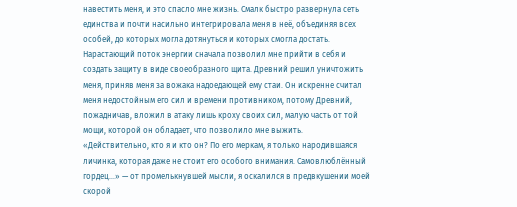навестить меня, и это спасло мне жизнь. Смалк быстро развернула сеть единства и почти насильно интегрировала меня в неё, объединяя всех особей, до которых могла дотянуться и которых смогла достать. Нарастающий поток энергии сначала позволил мне прийти в себя и создать защиту в виде своеобразного щита. Древний решил уничтожить меня, приняв меня за вожака надоедающей ему стаи. Он искренне считал меня недостойным его сил и времени противником, потому Древний, пожадничав, вложил в атаку лишь кроху своих сил, малую часть от той мощи, которой он обладает, что позволило мне выжить.
«Действительно, кто я и кто он? По его меркам, я только народившаяся личинка, которая даже не стоит его особого внимания. Самовлюблённый гордец…» — от промелькнувшей мысли, я оскалился в предвкушении моей скорой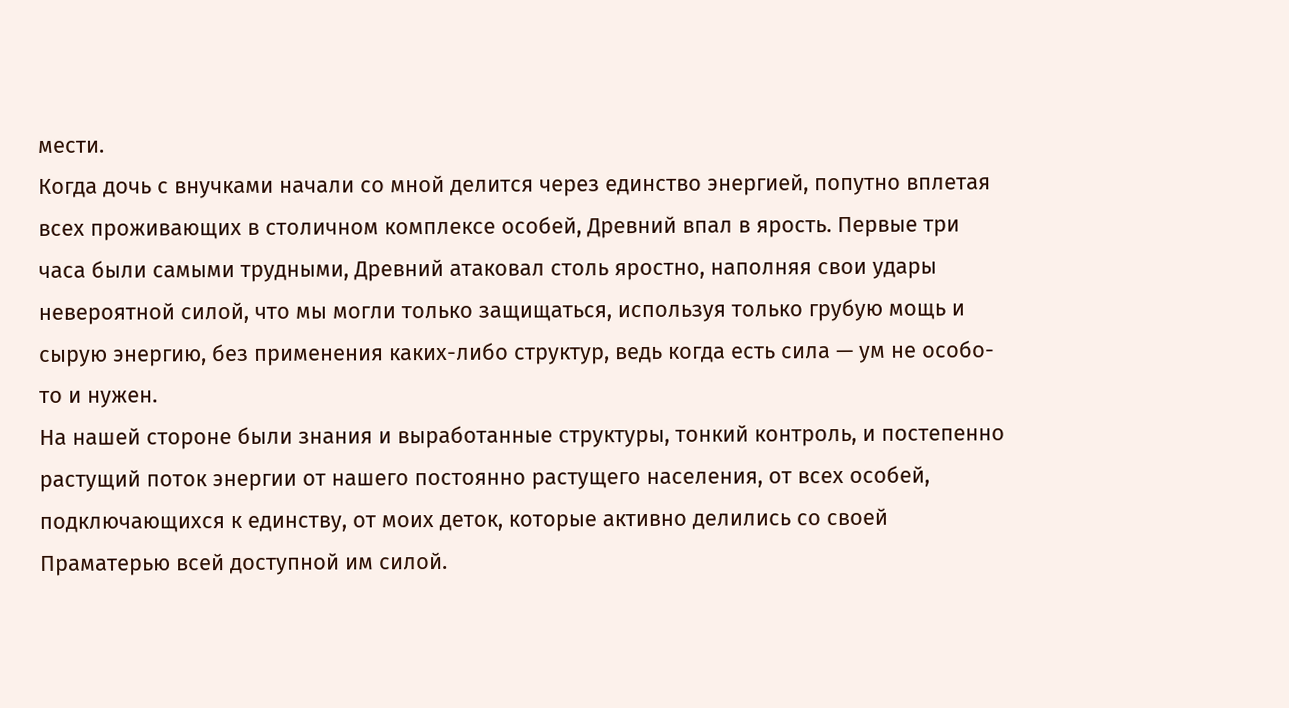мести.
Когда дочь с внучками начали со мной делится через единство энергией, попутно вплетая всех проживающих в столичном комплексе особей, Древний впал в ярость. Первые три часа были самыми трудными, Древний атаковал столь яростно, наполняя свои удары невероятной силой, что мы могли только защищаться, используя только грубую мощь и сырую энергию, без применения каких-либо структур, ведь когда есть сила — ум не особо-то и нужен.
На нашей стороне были знания и выработанные структуры, тонкий контроль, и постепенно растущий поток энергии от нашего постоянно растущего населения, от всех особей, подключающихся к единству, от моих деток, которые активно делились со своей Праматерью всей доступной им силой.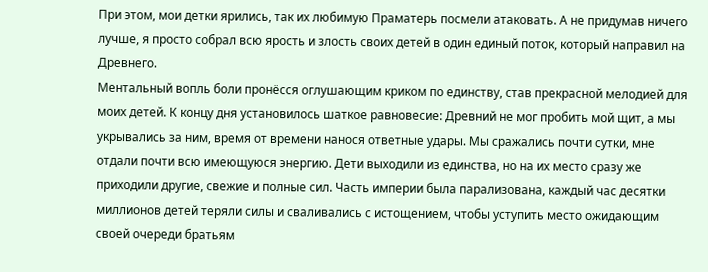При этом, мои детки ярились, так их любимую Праматерь посмели атаковать. А не придумав ничего лучше, я просто собрал всю ярость и злость своих детей в один единый поток, который направил на Древнего.
Ментальный вопль боли пронёсся оглушающим криком по единству, став прекрасной мелодией для моих детей. К концу дня установилось шаткое равновесие: Древний не мог пробить мой щит, а мы укрывались за ним, время от времени нанося ответные удары. Мы сражались почти сутки, мне отдали почти всю имеющуюся энергию. Дети выходили из единства, но на их место сразу же приходили другие, свежие и полные сил. Часть империи была парализована, каждый час десятки миллионов детей теряли силы и сваливались с истощением, чтобы уступить место ожидающим своей очереди братьям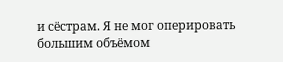и сёстрам. Я не мог оперировать большим объёмом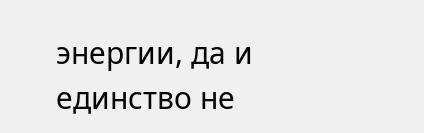энергии, да и единство не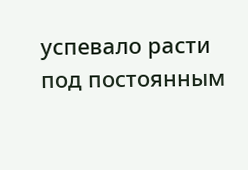успевало расти под постоянным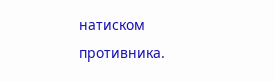натиском противника.